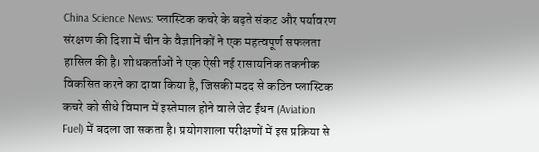China Science News: प्लास्टिक कचरे के बढ़ते संकट और पर्यावरण संरक्षण की दिशा में चीन के वैज्ञानिकों ने एक महत्वपूर्ण सफलता हासिल की है। शोधकर्ताओं ने एक ऐसी नई रासायनिक तकनीक विकसित करने का दावा किया है, जिसकी मदद से कठिन प्लास्टिक कचरे को सीधे विमान में इस्तेमाल होने वाले जेट ईंधन (Aviation Fuel) में बदला जा सकता है। प्रयोगशाला परीक्षणों में इस प्रक्रिया से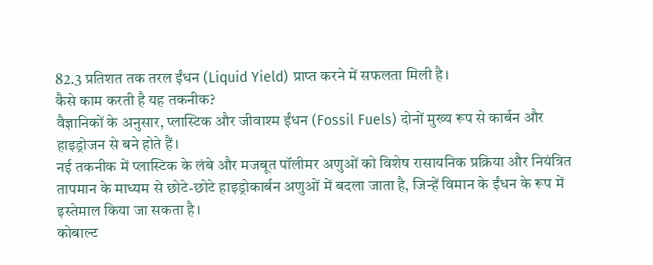82.3 प्रतिशत तक तरल ईंधन (Liquid Yield) प्राप्त करने में सफलता मिली है।
कैसे काम करती है यह तकनीक?
वैज्ञानिकों के अनुसार, प्लास्टिक और जीवाश्म ईंधन (Fossil Fuels) दोनों मुख्य रूप से कार्बन और हाइड्रोजन से बने होते हैं।
नई तकनीक में प्लास्टिक के लंबे और मजबूत पॉलीमर अणुओं को विशेष रासायनिक प्रक्रिया और नियंत्रित तापमान के माध्यम से छोटे-छोटे हाइड्रोकार्बन अणुओं में बदला जाता है, जिन्हें विमान के ईंधन के रूप में इस्तेमाल किया जा सकता है।
कोबाल्ट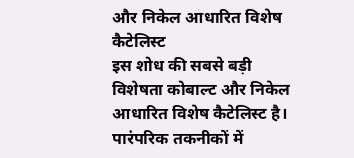और निकेल आधारित विशेष कैटेलिस्ट
इस शोध की सबसे बड़ी विशेषता कोबाल्ट और निकेल आधारित विशेष कैटेलिस्ट है।
पारंपरिक तकनीकों में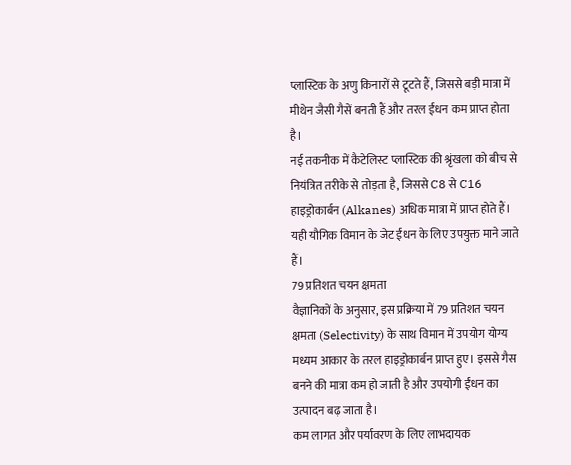प्लास्टिक के अणु किनारों से टूटते हैं, जिससे बड़ी मात्रा में मीथेन जैसी गैसें बनती हैं और तरल ईंधन कम प्राप्त होता है।
नई तकनीक में कैटेलिस्ट प्लास्टिक की श्रृंखला को बीच से नियंत्रित तरीके से तोड़ता है, जिससे C8 से C16 हाइड्रोकार्बन (Alkanes) अधिक मात्रा में प्राप्त होते हैं। यही यौगिक विमान के जेट ईंधन के लिए उपयुक्त माने जाते हैं।
79 प्रतिशत चयन क्षमता
वैज्ञानिकों के अनुसार, इस प्रक्रिया में 79 प्रतिशत चयन क्षमता (Selectivity) के साथ विमान में उपयोग योग्य मध्यम आकार के तरल हाइड्रोकार्बन प्राप्त हुए। इससे गैस बनने की मात्रा कम हो जाती है और उपयोगी ईंधन का उत्पादन बढ़ जाता है।
कम लागत और पर्यावरण के लिए लाभदायक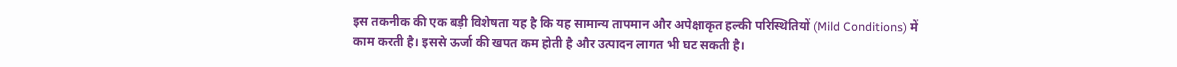इस तकनीक की एक बड़ी विशेषता यह है कि यह सामान्य तापमान और अपेक्षाकृत हल्की परिस्थितियों (Mild Conditions) में काम करती है। इससे ऊर्जा की खपत कम होती है और उत्पादन लागत भी घट सकती है।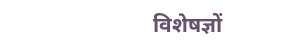विशेषज्ञों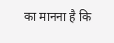का मानना है कि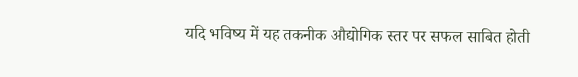यदि भविष्य में यह तकनीक औद्योगिक स्तर पर सफल साबित होती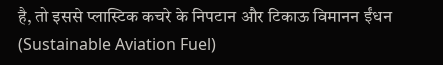है, तो इससे प्लास्टिक कचरे के निपटान और टिकाऊ विमानन ईंधन (Sustainable Aviation Fuel)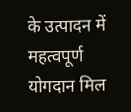के उत्पादन में महत्वपूर्ण योगदान मिल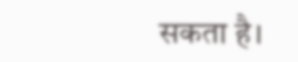सकता है।